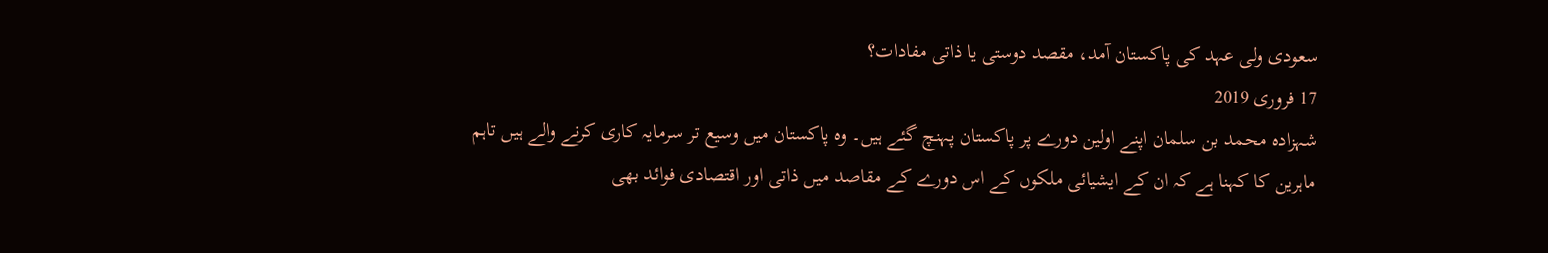سعودی ولی عہد کی پاکستان آمد، مقصد دوستی يا ذاتی مفادات؟
17 فروری 2019
شہزادہ محمد بن سلمان اپنے اولين دورے پر پاکستان پہنچ گئے ہيں۔ وہ پاکستان ميں وسيع تر سرمايہ کاری کرنے والے ہيں تاہم ماہرين کا کہنا ہے کہ ان کے ايشيائی ملکوں کے اس دورے کے مقاصد ميں ذاتی اور اقتصادی فوائد بھی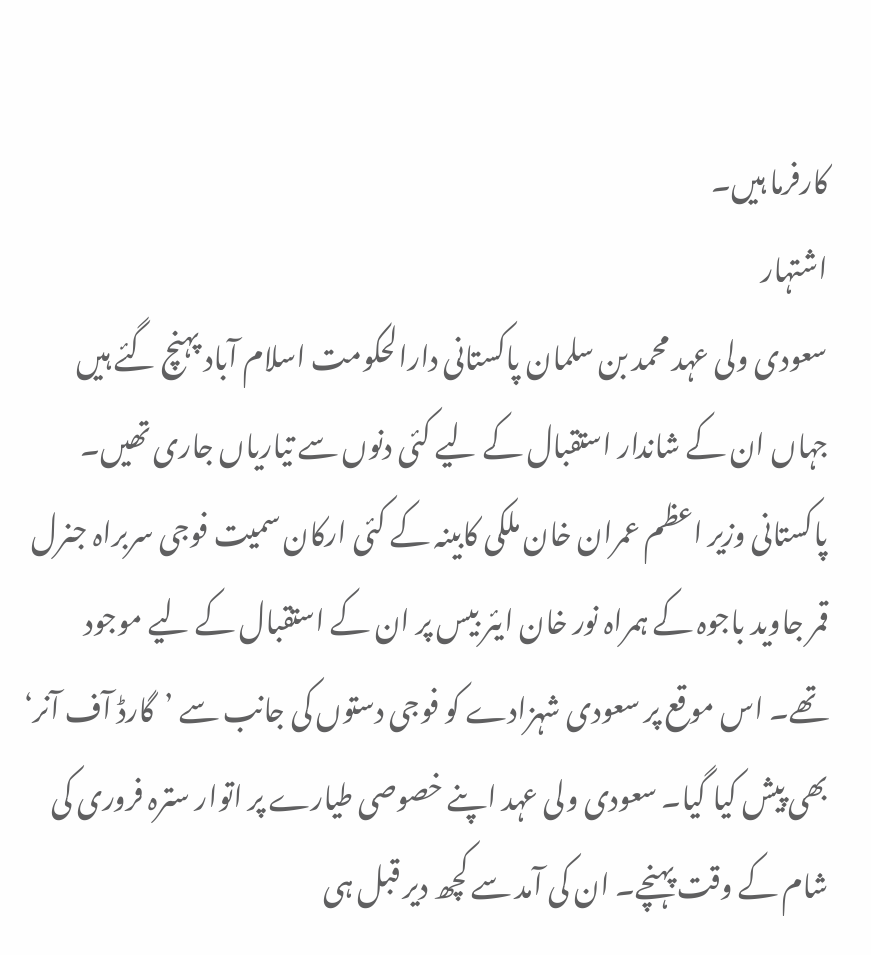کارفرما ہيں۔
اشتہار
سعودی ولی عہد محمد بن سلمان پاکستانی دارالحکومت اسلام آباد پہنچ گئے ہيں جہاں ان کے شاندار استقبال کے ليے کئی دنوں سے تيارياں جاری تھيں۔ پاکستانی وزير اعظم عمران خان ملکی کابينہ کے کئی ارکان سميت فوجی سربراہ جنرل قمر جاويد باجوہ کے ہمراہ نور خان ايئر بيس پر ان کے استقبال کے ليے موجود تھے۔ اس موقع پر سعودی شہزادے کو فوجی دستوں کی جانب سے ’گارڈ آف آنر‘ بھی پيش کيا گيا۔ سعودی ولی عہد اپنے خصوصی طيارے پر اتوار سترہ فروری کی شام کے وقت پہنچے۔ ان کی آمد سے کچھ دير قبل ہی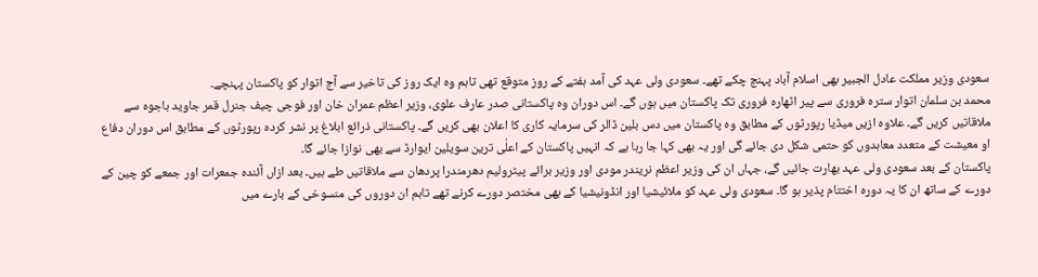سعودی وزير مملکت عادل الجبير بھی اسلام آباد پہنچ چکے تھے۔ سعودی ولی عہد کی آمد ہفتے کے روز متوقع تھی تاہم وہ ايک روز کی تاخير سے آج اتوار کو پاکستان پہنچے۔
محمد بن سلمان اتوار سترہ فروری سے پير اٹھارہ فروری تک پاکستان ميں ہوں گے۔ اس دوران وہ پاکستانی صدر عارف علوی، وزير اعظم عمران خان اور فوجی چيف جنرل قمر جاويد باجوہ سے ملاقاتيں کريں گے۔ علاوہ ازيں میڈیا رپورٹوں کے مطابق وہ پاکستان ميں دس بلين ڈالر کی سرمايہ کاری کا اعلان بھی کریں گے۔ پاکستانی ذرائع ابلاغ پر نشر کردہ رپورٹوں کے مطابق اس دوران دفاع او معيشت کے متعدد معاہدوں کو حتمی شکل دی جائے گی اور يہ بھی کہا جا رہا ہے کہ انہيں پاکستان کے اعلٰی ترين سويلين ايوارڈ سے بھی نوازا جائے گا۔
پاکستان کے بعد سعودی ولی عہد بھارت جائيں گے، جہاں ان کی وزير اعظم نريندر مودی اور وزير برائے پيٹروليم دھرمندرا پردھان سے ملاقاتيں طے ہيں۔ بعد ازاں آئندہ جمعرات اور جمعے کو چين کے دورے کے ساتھ ان کا يہ دورہ اختتام پذير ہو گا۔ سعودی ولی عہد کو ملائيشيا اور انڈونيشيا کے بھی مختصر دورے کرنے تھے تاہم ان دوروں کی منسوخی کے بارے ميں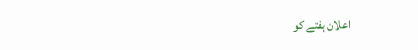اعلان ہفتے کو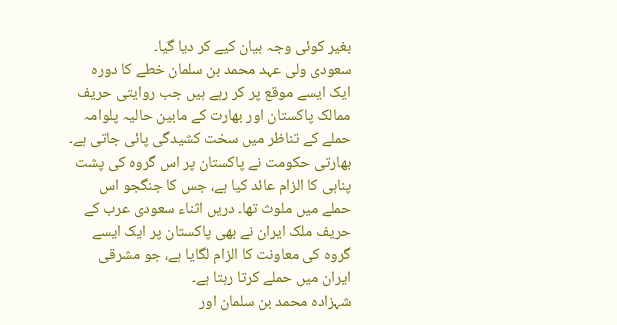بغير کوئی وجہ بيان کيے کر ديا گيا۔
سعودی ولی عہد محمد بن سلمان خطے کا دورہ ايک ايسے موقع پر کر رہے ہيں جب روايتی حريف ممالک پاکستان اور بھارت کے مابين حاليہ پلوامہ حملے کے تناظر ميں سخت کشيدگی پائی جاتی ہے۔ بھارتی حکومت نے پاکستان پر اس گروہ کی پشت پناہی کا الزام عائد کيا ہے، جس کا جنگجو اس حملے ميں ملوث تھا۔ دريں اثناء سعودی عرب کے حريف ملک ايران نے بھی پاکستان پر ايک ايسے گروہ کی معاونت کا الزام لگايا ہے، جو مشرقی ايران ميں حملے کرتا رہتا ہے۔
شہزادہ محمد بن سلمان اور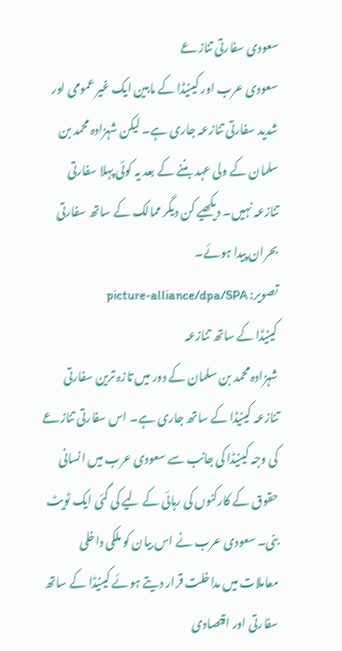سعودی سفارتی تنازعے
سعودی عرب اور کینیڈا کے مابین ایک غیر عمومی اور شدید سفارتی تنازعہ جاری ہے۔ لیکن شہزادہ محمد بن سلمان کے ولی عہد بننے کے بعد یہ کوئی پہلا سفارتی تنازعہ نہیں۔ دیکھیے کن دیگر ممالک کے ساتھ سفارتی بحران پیدا ہوئے۔
تصویر: picture-alliance/dpa/SPA
کینیڈا کے ساتھ تنازعہ
شہزادہ محمد بن سلمان کے دور میں تازہ ترین سفارتی تنازعہ کینیڈا کے ساتھ جاری ہے۔ اس سفارتی تنازعے کی وجہ کینیڈا کی جانب سے سعودی عرب میں انسانی حقوق کے کارکنوں کی رہائی کے لیے کی گئی ایک ٹویٹ بنی۔ سعودی عرب نے اس بیان کو ملکی داخلی معاملات میں مداخلت قرار دیتے ہوئے کینیڈا کے ساتھ سفارتی اور اقتصادی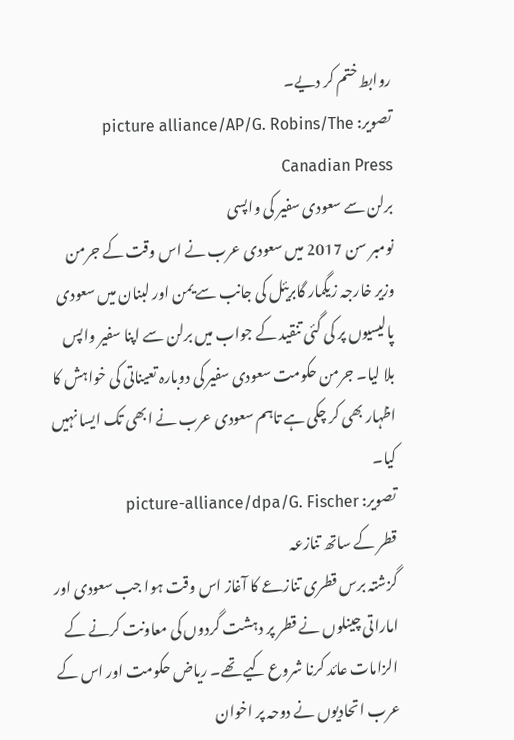روابط ختم کر دیے۔
تصویر: picture alliance/AP/G. Robins/The Canadian Press
برلن سے سعودی سفیر کی واپسی
نومبر سن 2017 میں سعودی عرب نے اس وقت کے جرمن وزیر خارجہ زیگمار گابریئل کی جانب سے یمن اور لبنان میں سعودی پالیسیوں پر کی گئی تنقید کے جواب میں برلن سے اپنا سفیر واپس بلا لیا۔ جرمن حکومت سعودی سفیر کی دوبارہ تعیناتی کی خواہش کا اظہار بھی کر چکی ہے تاہم سعودی عرب نے ابھی تک ایسا نہیں کیا۔
تصویر: picture-alliance/dpa/G. Fischer
قطر کے ساتھ تنازعہ
گزشتہ برس قطری تنازعے کا آغاز اس وقت ہوا جب سعودی اور اماراتی چینلوں نے قطر پر دہشت گردوں کی معاونت کرنے کے الزامات عائد کرنا شروع کیے تھے۔ ریاض حکومت اور اس کے عرب اتحادیوں نے دوحہ پر اخوان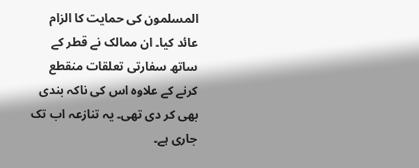المسلمون کی حمایت کا الزام عائد کیا۔ ان ممالک نے قطر کے ساتھ سفارتی تعلقات منقطع کرنے کے علاوہ اس کی ناکہ بندی بھی کر دی تھی۔ یہ تنازعہ اب تک جاری ہے۔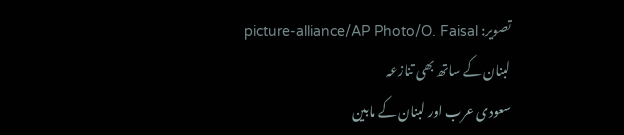تصویر: picture-alliance/AP Photo/O. Faisal
لبنان کے ساتھ بھی تنازعہ
سعودی عرب اور لبنان کے مابین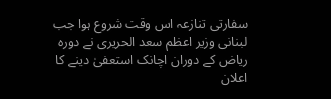سفارتی تنازعہ اس وقت شروع ہوا جب لبنانی وزیر اعظم سعد الحریری نے دورہ ریاض کے دوران اچانک استعفیٰ دینے کا اعلان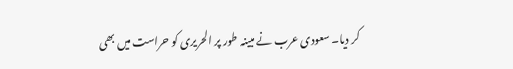کر دیا۔ سعودی عرب نے مبینہ طور پر الحریری کو حراست میں بھی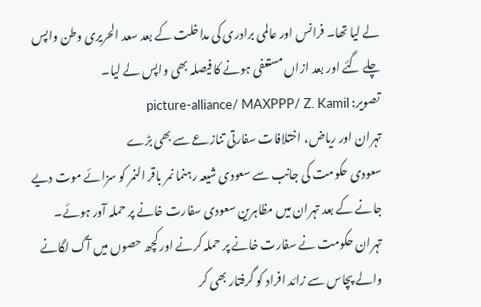لے لیا تھا۔ فرانس اور عالمی برادری کی مداخلت کے بعد سعد الحریری وطن واپس چلے گئے اور بعد ازاں مستعفی ہونے کا فیصلہ بھی واپس لے لیا۔
تصویر: picture-alliance/ MAXPPP/ Z. Kamil
تہران اور ریاض، اختلافات سفارتی تنازعے سے بھی بڑے
سعودی حکومت کی جانب سے سعودی شیعہ رہنما نمر باقر النمر کو سزائے موت دیے جانے کے بعد تہران میں مظاہرین سعودی سفارت خانے پر حملہ آور ہوئے۔ تہران حکومت نے سفارت خانے پر حملہ کرنے اور کچھ حصوں میں آگ لگانے والے پچاس سے زائد افراد کو گرفتار بھی کر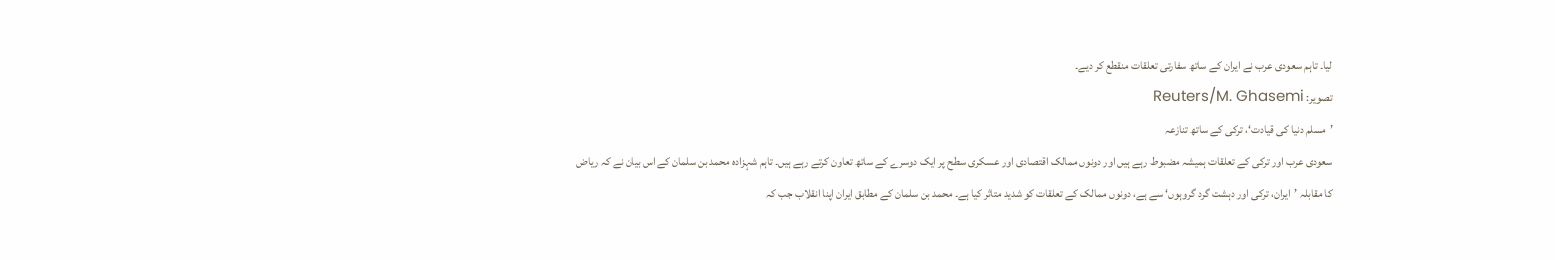لیا۔ تاہم سعودی عرب نے ایران کے ساتھ سفارتی تعلقات منقطع کر دیے۔
تصویر: Reuters/M. Ghasemi
’مسلم دنیا کی قیادت‘، ترکی کے ساتھ تنازعہ
سعودی عرب اور ترکی کے تعلقات ہمیشہ مضبوط رہے ہیں اور دونوں ممالک اقتصادی اور عسکری سطح پر ایک دوسرے کے ساتھ تعاون کرتے رہے ہیں۔ تاہم شہزادہ محمد بن سلمان کے اس بیان نے کہ ریاض کا مقابلہ ’ایران، ترکی اور دہشت گرد گروہوں‘ سے ہے، دونوں ممالک کے تعلقات کو شدید متاثر کیا ہے۔ محمد بن سلمان کے مطابق ایران اپنا انقلاب جب کہ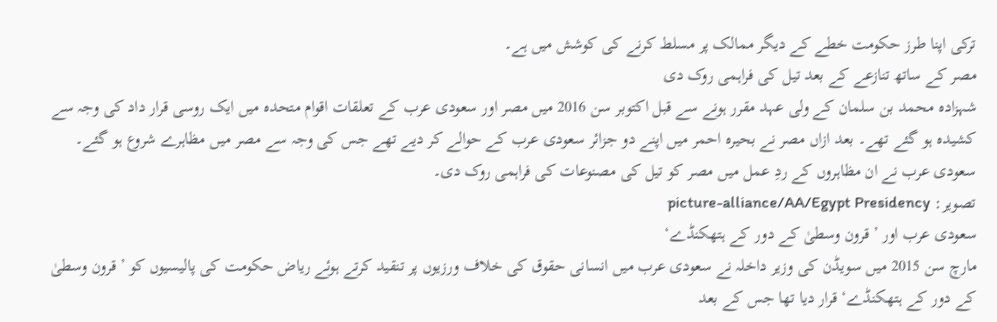ترکی اپنا طرز حکومت خطے کے دیگر ممالک پر مسلط کرنے کی کوشش میں ہے۔
مصر کے ساتھ تنازعے کے بعد تیل کی فراہمی روک دی
شہزادہ محمد بن سلمان کے ولی عہد مقرر ہونے سے قبل اکتوبر سن 2016 میں مصر اور سعودی عرب کے تعلقات اقوام متحدہ میں ایک روسی قرار داد کی وجہ سے کشیدہ ہو گئے تھے۔ بعد ازاں مصر نے بحیرہ احمر میں اپنے دو جزائر سعودی عرب کے حوالے کر دیے تھے جس کی وجہ سے مصر میں مظاہرے شروع ہو گئے۔ سعودی عرب نے ان مظاہروں کے ردِ عمل میں مصر کو تیل کی مصنوعات کی فراہمی روک دی۔
تصویر: picture-alliance/AA/Egypt Presidency
سعودی عرب اور ’قرون وسطیٰ کے دور کے ہتھکنڈے‘
مارچ سن 2015 میں سویڈن کی وزیر داخلہ نے سعودی عرب میں انسانی حقوق کی خلاف ورزیوں پر تنقید کرتے ہوئے ریاض حکومت کی پالیسیوں کو ’قرون وسطیٰ کے دور کے ہتھکنڈے‘ قرار دیا تھا جس کے بعد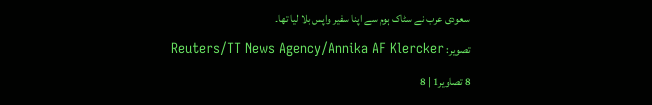سعودی عرب نے سٹاک ہوم سے اپنا سفیر واپس بلا لیا تھا۔
تصویر: Reuters/TT News Agency/Annika AF Klercker
8 تصاویر1 | 8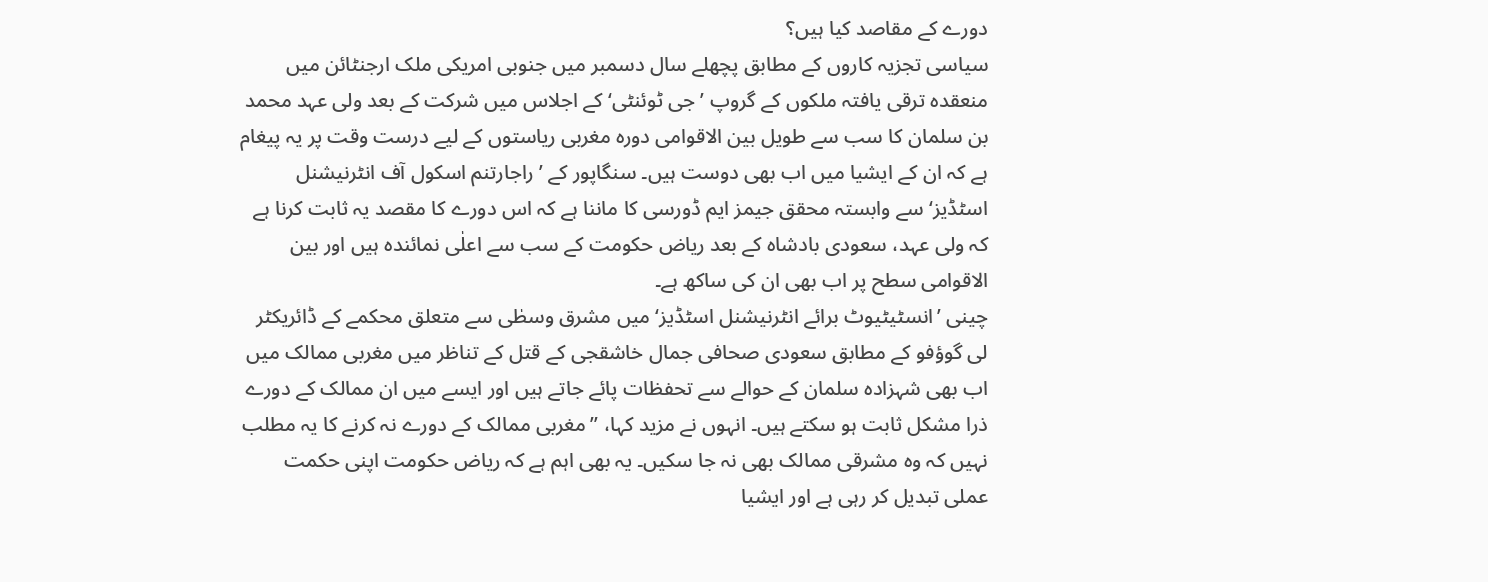دورے کے مقاصد کيا ہيں؟
سياسی تجزيہ کاروں کے مطابق پچھلے سال دسمبر ميں جنوبی امريکی ملک ارجنٹائن ميں منعقدہ ترقی يافتہ ملکوں کے گروپ ’جی ٹوئنٹی‘ کے اجلاس ميں شرکت کے بعد ولی عہد محمد بن سلمان کا سب سے طويل بين الاقوامی دورہ مغربی رياستوں کے ليے درست وقت پر يہ پيغام ہے کہ ان کے ايشيا ميں اب بھی دوست ہيں۔ سنگاپور کے ’راجارتنم اسکول آف انٹرنيشنل اسٹڈيز‘ سے وابستہ محقق جيمز ايم ڈورسی کا ماننا ہے کہ اس دورے کا مقصد يہ ثابت کرنا ہے کہ ولی عہد، سعودی بادشاہ کے بعد رياض حکومت کے سب سے اعلٰی نمائندہ ہيں اور بين الاقوامی سطح پر اب بھی ان کی ساکھ ہے۔
چينی ’انسٹيٹيوٹ برائے انٹرنيشنل اسٹڈيز‘ ميں مشرق وسطٰی سے متعلق محکمے کے ڈائريکٹر لی گوؤفو کے مطابق سعودی صحافی جمال خاشقجی کے قتل کے تناظر ميں مغربی ممالک ميں اب بھی شہزادہ سلمان کے حوالے سے تحفظات پائے جاتے ہيں اور ايسے ميں ان ممالک کے دورے ذرا مشکل ثابت ہو سکتے ہيں۔ انہوں نے مزيد کہا، ’’مغربی ممالک کے دورے نہ کرنے کا يہ مطلب نہيں کہ وہ مشرقی ممالک بھی نہ جا سکيں۔ يہ بھی اہم ہے کہ رياض حکومت اپنی حکمت عملی تبديل کر رہی ہے اور ايشيا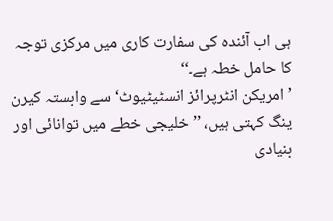ہی اب آئندہ کی سفارت کاری ميں مرکزی توجہ کا حامل خطہ ہے۔‘‘
’امريکن انٹرپرائز انسٹيٹيوٹ‘ سے وابستہ کيرن ينگ کہتی ہيں، ’’خليجی خطے ميں توانائی اور بنيادی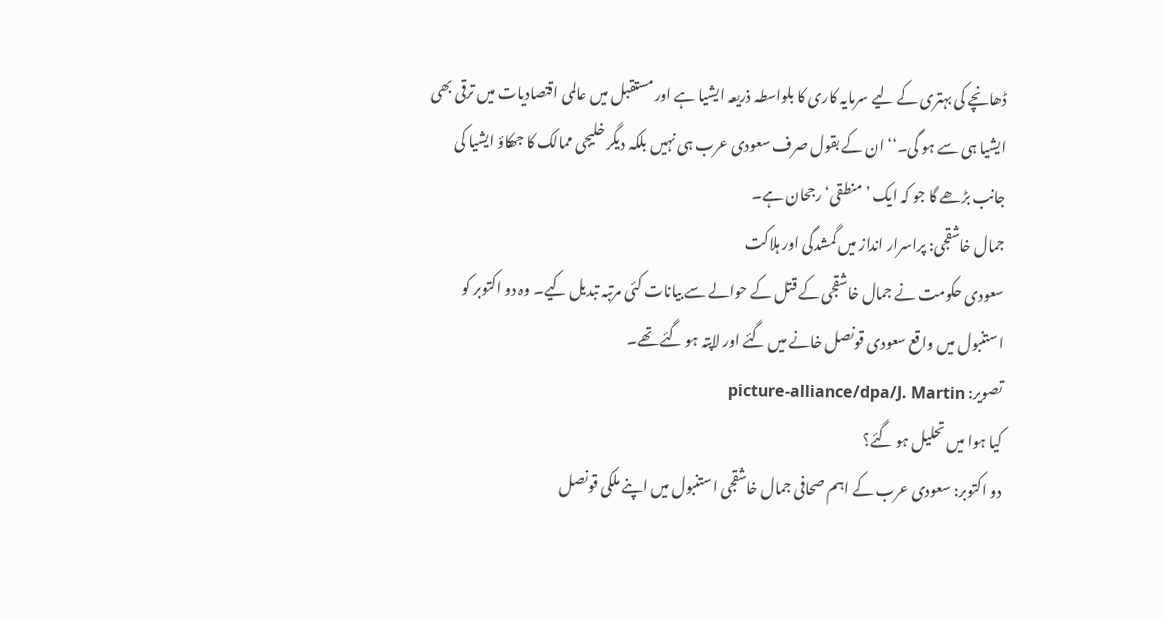ڈھانچے کی بہتری کے ليے سرمايہ کاری کا بلواسطہ ذريعہ ايشيا ہے اور مستقبل ميں عالمی اقتصاديات ميں ترقی بھی ايشيا ہی سے ہو گی۔‘‘ ان کے بقول صرف سعودی عرب ہی نہیں بلکہ دیگر خلیجی ممالک کا جھکاؤ ايشيا کی جانب بڑھے گا جو کہ ایک ’منطقی‘ رجحان ہے۔
جمال خاشقجی: پراسرار انداز میں گمشدگی اور ہلاکت
سعودی حکومت نے جمال خاشقجی کے قتل کے حوالے سے بیانات کئی مرتبہ تبدیل کیے۔ وہ دو اکتوبر کو استنبول میں واقع سعودی قونصل خانے میں گئے اور لاپتہ ہو گئے تھے۔
تصویر: picture-alliance/dpa/J. Martin
کیا ہوا میں تحلیل ہو گئے؟
دو اکتوبر: سعودی عرب کے اہم صحافی جمال خاشقجی استنبول میں اپنے ملکی قونصل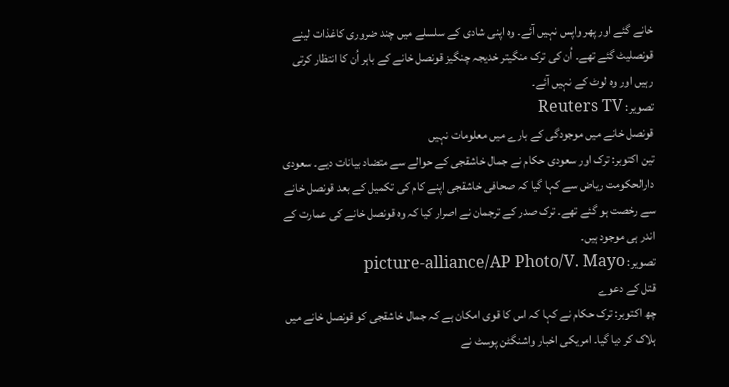خانے گئے اور پھر واپس نہیں آئے۔ وہ اپنی شادی کے سلسلے میں چند ضروری کاغذات لینے قونصلیٹ گئے تھے۔ اُن کی ترک منگیتر خدیجہ چنگیز قونصل خانے کے باہر اُن کا انتظار کرتی رہیں اور وہ لوٹ کے نہیں آئے۔
تصویر: Reuters TV
قونصل خانے میں موجودگی کے بارے میں معلومات نہیں
تین اکتوبر: ترک اور سعودی حکام نے جمال خاشقجی کے حوالے سے متضاد بیانات دیے۔ سعودی دارالحکومت ریاض سے کہا گیا کہ صحافی خاشقجی اپنے کام کی تکمیل کے بعد قونصل خانے سے رخصت ہو گئے تھے۔ ترک صدر کے ترجمان نے اصرار کیا کہ وہ قونصل خانے کی عمارت کے اندر ہی موجود ہیں۔
تصویر: picture-alliance/AP Photo/V. Mayo
قتل کے دعوے
چھ اکتوبر: ترک حکام نے کہا کہ اس کا قوی امکان ہے کہ جمال خاشقجی کو قونصل خانے میں ہلاک کر دیا گیا۔ امریکی اخبار واشنگٹن پوسٹ نے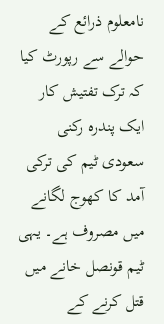نامعلوم ذرائع کے حوالے سے رپورٹ کیا کہ ترک تفتیش کار ایک پندرہ رکنی سعودی ٹیم کی ترکی آمد کا کھوج لگانے میں مصروف ہے۔ یہی ٹیم قونصل خانے میں قتل کرنے کے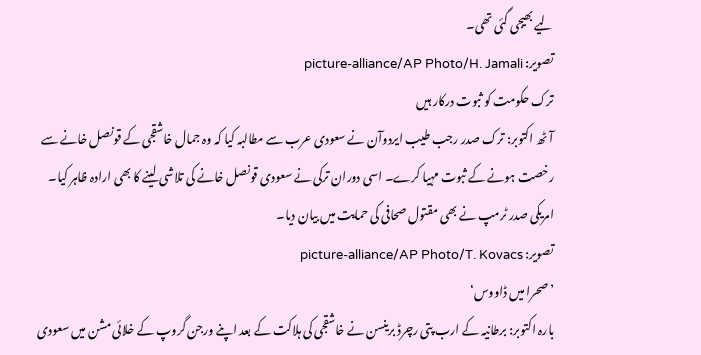لیے بھیجی گئی تھی۔
تصویر: picture-alliance/AP Photo/H. Jamali
ترک حکومت کو ثبوت درکار ہیں
آٹھ اکتوبر: ترک صدر رجب طیب ایردوآن نے سعودی عرب سے مطالبہ کیا کہ وہ جمال خاشقجی کے قونصل خانے سے رخصت ہونے کے ثبوت مہیا کرے۔ اسی دوران ترکی نے سعودی قونصل خانے کی تلاشی لینے کا بھی ارادہ ظاہر کیا۔ امریکی صدر ٹرمپ نے بھی مقتول صحافی کی حمایت میں بیان دیا۔
تصویر: picture-alliance/AP Photo/T. Kovacs
’صحرا میں ڈاووس‘
بارہ اکتوبر: برطانیہ کے ارب پتی رچرڈ برینسن نے خاشقجی کی ہلاکت کے بعد اپنے ورجن گروپ کے خلائی مشن میں سعودی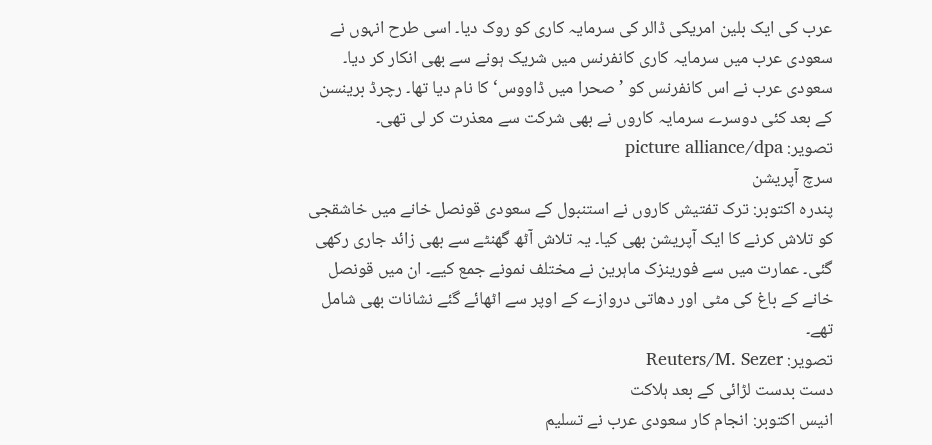عرب کی ایک بلین امریکی ڈالر کی سرمایہ کاری کو روک دیا۔ اسی طرح انہوں نے سعودی عرب میں سرمایہ کاری کانفرنس میں شریک ہونے سے بھی انکار کر دیا۔ سعودی عرب نے اس کانفرنس کو ’صحرا میں ڈاووس‘ کا نام دیا تھا۔ رچرڈ برینسن کے بعد کئی دوسرے سرمایہ کاروں نے بھی شرکت سے معذرت کر لی تھی۔
تصویر: picture alliance/dpa
سرچ آپریشن
پندرہ اکتوبر: ترک تفتیش کاروں نے استنبول کے سعودی قونصل خانے میں خاشقجی کو تلاش کرنے کا ایک آپریشن بھی کیا۔ یہ تلاش آٹھ گھنٹے سے بھی زائد جاری رکھی گئی۔ عمارت میں سے فورینزک ماہرین نے مختلف نمونے جمع کیے۔ ان میں قونصل خانے کے باغ کی مٹی اور دھاتی دروازے کے اوپر سے اٹھائے گئے نشانات بھی شامل تھے۔
تصویر: Reuters/M. Sezer
دست بدست لڑائی کے بعد ہلاکت
انیس اکتوبر: انجام کار سعودی عرب نے تسلیم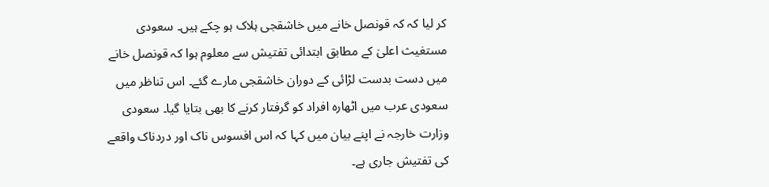کر لیا کہ کہ قونصل خانے میں خاشقجی ہلاک ہو چکے ہیں۔ سعودی مستغیث اعلیٰ کے مطابق ابتدائی تفتیش سے معلوم ہوا کہ قونصل خانے میں دست بدست لڑائی کے دوران خاشقجی مارے گئے۔ اس تناظر میں سعودی عرب میں اٹھارہ افراد کو گرفتار کرنے کا بھی بتایا گیا۔ سعودی وزارت خارجہ نے اپنے بیان میں کہا کہ اس افسوس ناک اور دردناک واقعے کی تفتیش جاری ہے۔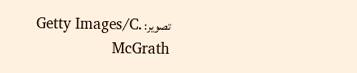تصویر: Getty Images/C. McGrath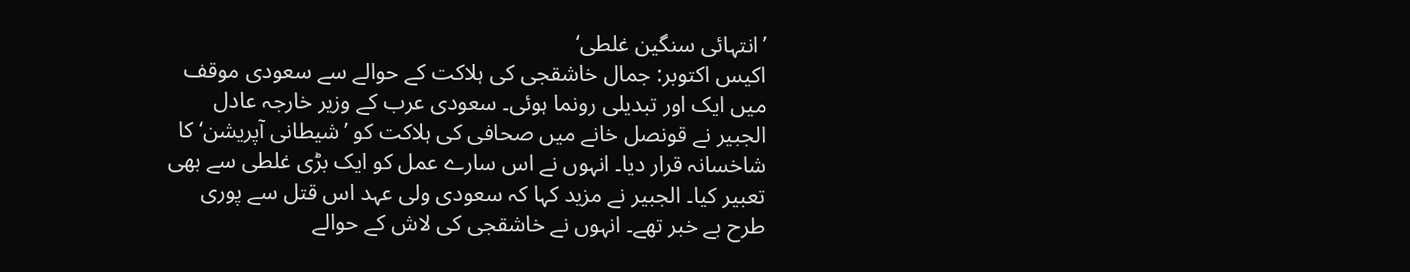’انتہائی سنگین غلطی‘
اکیس اکتوبر: جمال خاشقجی کی ہلاکت کے حوالے سے سعودی موقف میں ایک اور تبدیلی رونما ہوئی۔ سعودی عرب کے وزیر خارجہ عادل الجبیر نے قونصل خانے میں صحافی کی ہلاکت کو ’شیطانی آپریشن‘ کا شاخسانہ قرار دیا۔ انہوں نے اس سارے عمل کو ایک بڑی غلطی سے بھی تعبیر کیا۔ الجبیر نے مزید کہا کہ سعودی ولی عہد اس قتل سے پوری طرح بے خبر تھے۔ انہوں نے خاشقجی کی لاش کے حوالے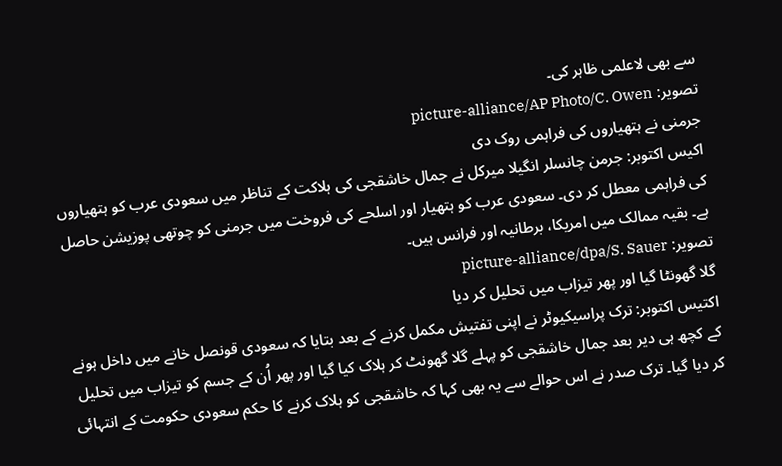سے بھی لاعلمی ظاہر کی۔
تصویر: picture-alliance/AP Photo/C. Owen
جرمنی نے ہتھیاروں کی فراہمی روک دی
اکیس اکتوبر: جرمن چانسلر انگیلا میرکل نے جمال خاشقجی کی ہلاکت کے تناظر میں سعودی عرب کو ہتھیاروں کی فراہمی معطل کر دی۔ سعودی عرب کو ہتھیار اور اسلحے کی فروخت میں جرمنی کو چوتھی پوزیشن حاصل ہے۔ بقیہ ممالک میں امریکا، برطانیہ اور فرانس ہیں۔
تصویر: picture-alliance/dpa/S. Sauer
گلا گھونٹا گیا اور پھر تیزاب میں تحلیل کر دیا
اکتیس اکتوبر: ترک پراسیکیوٹر نے اپنی تفتیش مکمل کرنے کے بعد بتایا کہ سعودی قونصل خانے میں داخل ہونے کے کچھ ہی دیر بعد جمال خاشقجی کو پہلے گلا گھونٹ کر ہلاک کیا گیا اور پھر اُن کے جسم کو تیزاب میں تحلیل کر دیا گیا۔ ترک صدر نے اس حوالے سے یہ بھی کہا کہ خاشقجی کو ہلاک کرنے کا حکم سعودی حکومت کے انتہائی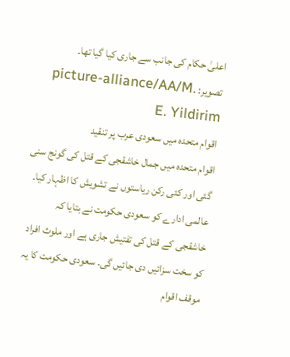اعلیٰ حکام کی جانب سے جاری کیا گیا تھا۔
تصویر: picture-alliance/AA/M. E. Yildirim
اقوام متحدہ میں سعودی عرب پر تنقید
اقوام متحدہ میں جمال خاشقجی کے قتل کی گونج سنی گئی اور کئی رکن ریاستوں نے تشویش کا اظہار کیا۔ عالمی ادارے کو سعودی حکومت نے بتایا کہ خاشقجی کے قتل کی تفتیش جاری ہے اور ملوث افراد کو سخت سزائیں دی جائیں گی۔ سعودی حکومت کا یہ موقف اقوام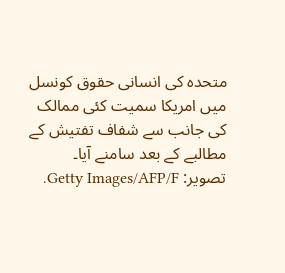متحدہ کی انسانی حقوق کونسل میں امریکا سمیت کئی ممالک کی جانب سے شفاف تفتیش کے مطالبے کے بعد سامنے آیا۔
تصویر: Getty Images/AFP/F.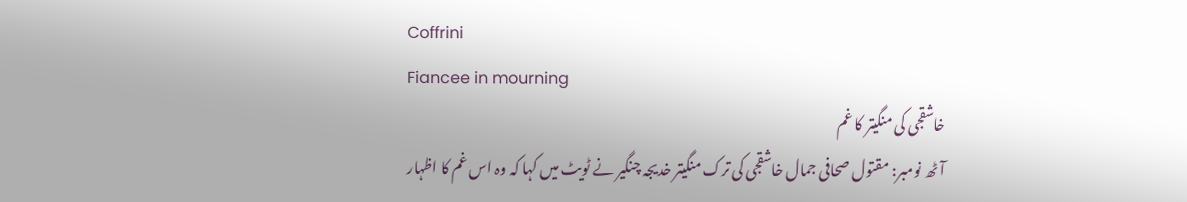Coffrini
Fiancee in mourning
خاشقجی کی منگیتر کا غم
آٹھ نومبر: مقتول صحافی جمال خاشقجی کی ترک منگیتر خدیجہ چنگیر نے ٹویٹ میں کہا کہ وہ اس غم کا اظہار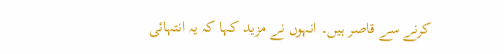کرنے سے قاصر ہیں۔ انہوں نے مزید کہا کہ یہ انتہائی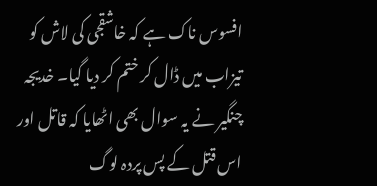افسوس ناک ہے کہ خاشقجی کی لاش کو تیزاب میں ڈال کر ختم کر دیا گیا۔ خدیجہ چنگیر نے یہ سوال بھی اٹھایا کہ قاتل اور اس قتل کے پس پردہ لوگ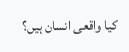کیا واقعی انسان ہیں؟